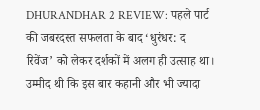DHURANDHAR 2 REVIEW: पहले पार्ट की जबरदस्त सफलता के बाद ‘धुरंधर: द रिवेंज’ को लेकर दर्शकों में अलग ही उत्साह था। उम्मीद थी कि इस बार कहानी और भी ज्यादा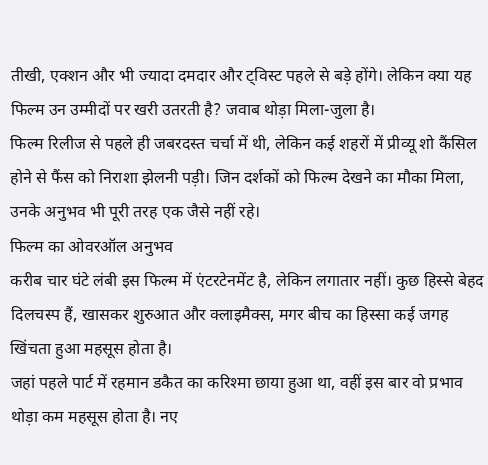तीखी, एक्शन और भी ज्यादा दमदार और ट्विस्ट पहले से बड़े होंगे। लेकिन क्या यह फिल्म उन उम्मीदों पर खरी उतरती है? जवाब थोड़ा मिला-जुला है।
फिल्म रिलीज से पहले ही जबरदस्त चर्चा में थी, लेकिन कई शहरों में प्रीव्यू शो कैंसिल होने से फैंस को निराशा झेलनी पड़ी। जिन दर्शकों को फिल्म देखने का मौका मिला, उनके अनुभव भी पूरी तरह एक जैसे नहीं रहे।
फिल्म का ओवरऑल अनुभव
करीब चार घंटे लंबी इस फिल्म में एंटरटेनमेंट है, लेकिन लगातार नहीं। कुछ हिस्से बेहद दिलचस्प हैं, खासकर शुरुआत और क्लाइमैक्स, मगर बीच का हिस्सा कई जगह खिंचता हुआ महसूस होता है।
जहां पहले पार्ट में रहमान डकैत का करिश्मा छाया हुआ था, वहीं इस बार वो प्रभाव थोड़ा कम महसूस होता है। नए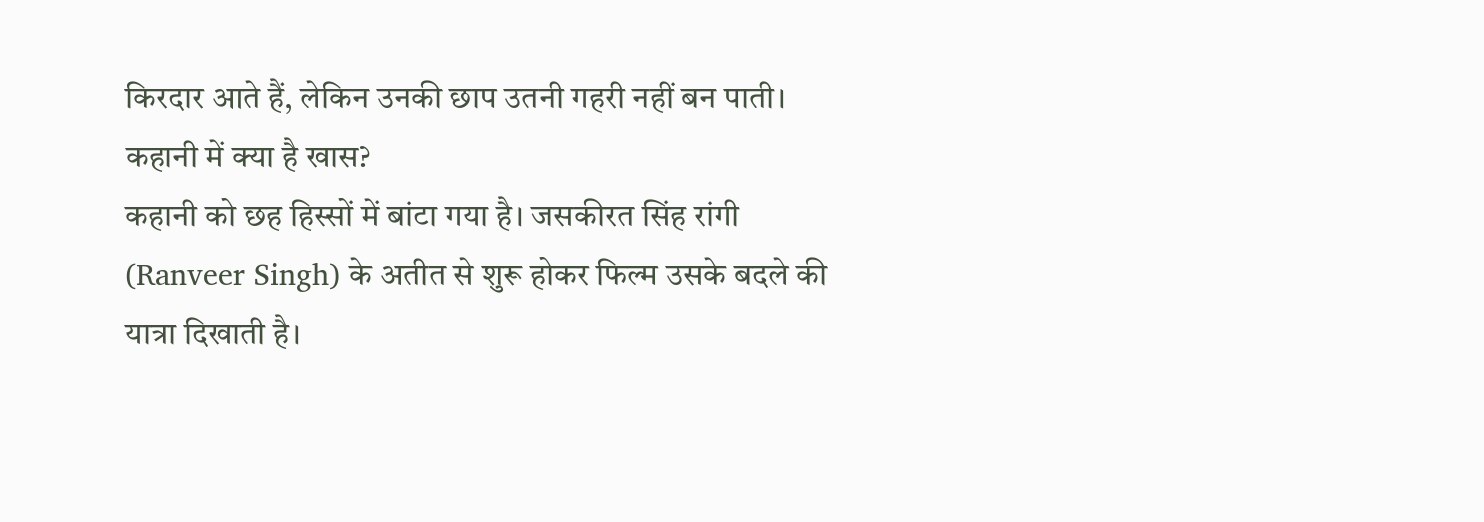किरदार आते हैं, लेकिन उनकी छाप उतनी गहरी नहीं बन पाती।
कहानी में क्या है खास?
कहानी को छह हिस्सों में बांटा गया है। जसकीरत सिंह रांगी (Ranveer Singh) के अतीत से शुरू होकर फिल्म उसके बदले की यात्रा दिखाती है।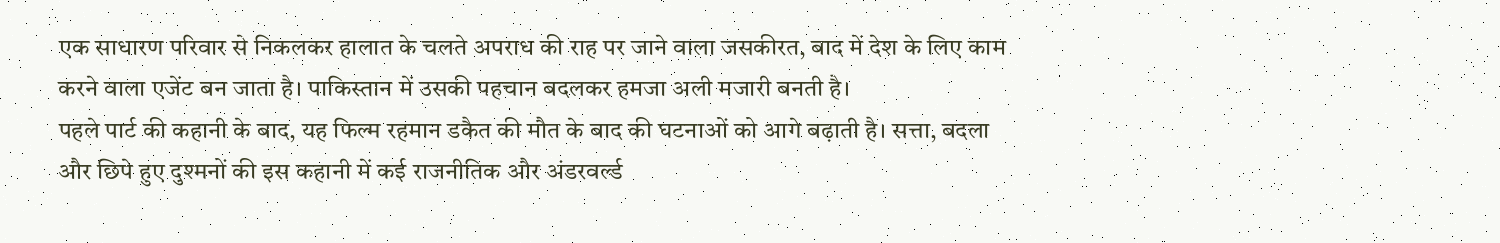एक साधारण परिवार से निकलकर हालात के चलते अपराध की राह पर जाने वाला जसकीरत, बाद में देश के लिए काम करने वाला एजेंट बन जाता है। पाकिस्तान में उसकी पहचान बदलकर हमजा अली मजारी बनती है।
पहले पार्ट की कहानी के बाद, यह फिल्म रहमान डकैत की मौत के बाद की घटनाओं को आगे बढ़ाती है। सत्ता, बदला और छिपे हुए दुश्मनों की इस कहानी में कई राजनीतिक और अंडरवर्ल्ड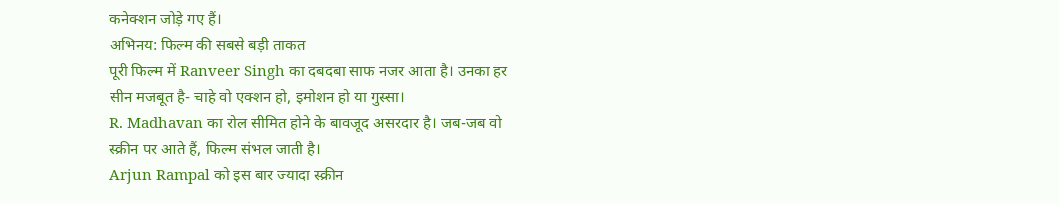कनेक्शन जोड़े गए हैं।
अभिनय: फिल्म की सबसे बड़ी ताकत
पूरी फिल्म में Ranveer Singh का दबदबा साफ नजर आता है। उनका हर सीन मजबूत है- चाहे वो एक्शन हो, इमोशन हो या गुस्सा।
R. Madhavan का रोल सीमित होने के बावजूद असरदार है। जब-जब वो स्क्रीन पर आते हैं, फिल्म संभल जाती है।
Arjun Rampal को इस बार ज्यादा स्क्रीन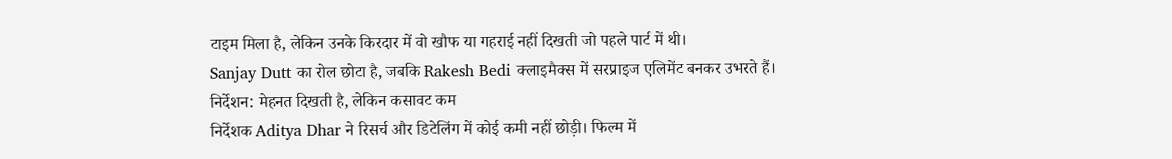टाइम मिला है, लेकिन उनके किरदार में वो खौफ या गहराई नहीं दिखती जो पहले पार्ट में थी।
Sanjay Dutt का रोल छोटा है, जबकि Rakesh Bedi क्लाइमैक्स में सरप्राइज एलिमेंट बनकर उभरते हैं।
निर्देशन: मेहनत दिखती है, लेकिन कसावट कम
निर्देशक Aditya Dhar ने रिसर्च और डिटेलिंग में कोई कमी नहीं छोड़ी। फिल्म में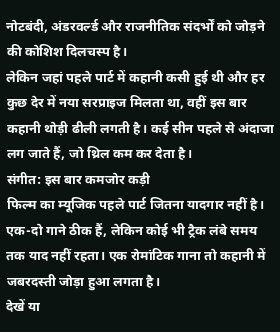नोटबंदी, अंडरवर्ल्ड और राजनीतिक संदर्भों को जोड़ने की कोशिश दिलचस्प है।
लेकिन जहां पहले पार्ट में कहानी कसी हुई थी और हर कुछ देर में नया सरप्राइज मिलता था, वहीं इस बार कहानी थोड़ी ढीली लगती है। कई सीन पहले से अंदाजा लग जाते हैं, जो थ्रिल कम कर देता है।
संगीत: इस बार कमजोर कड़ी
फिल्म का म्यूजिक पहले पार्ट जितना यादगार नहीं है। एक-दो गाने ठीक हैं, लेकिन कोई भी ट्रैक लंबे समय तक याद नहीं रहता। एक रोमांटिक गाना तो कहानी में जबरदस्ती जोड़ा हुआ लगता है।
देखें या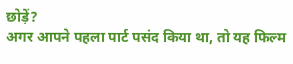छोड़ें?
अगर आपने पहला पार्ट पसंद किया था, तो यह फिल्म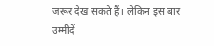जरूर देख सकते हैं। लेकिन इस बार उम्मीदें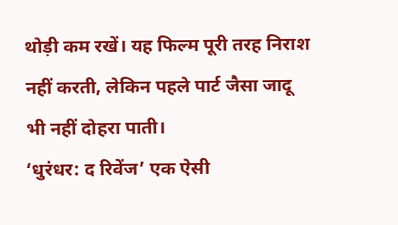थोड़ी कम रखें। यह फिल्म पूरी तरह निराश नहीं करती, लेकिन पहले पार्ट जैसा जादू भी नहीं दोहरा पाती।
‘धुरंधर: द रिवेंज’ एक ऐसी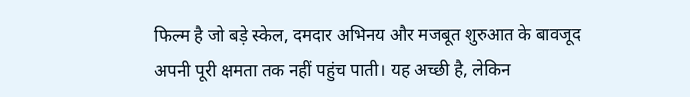फिल्म है जो बड़े स्केल, दमदार अभिनय और मजबूत शुरुआत के बावजूद अपनी पूरी क्षमता तक नहीं पहुंच पाती। यह अच्छी है, लेकिन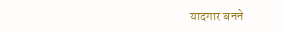यादगार बनने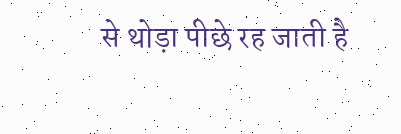से थोड़ा पीछे रह जाती है